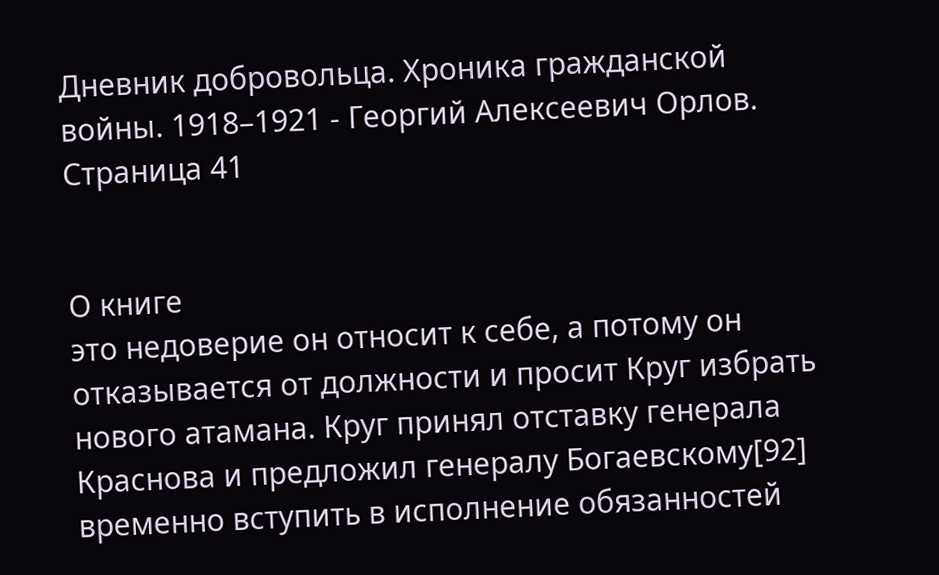Дневник добровольца. Хроника гражданской войны. 1918–1921 - Георгий Алексеевич Орлов. Страница 41


О книге
это недоверие он относит к себе, а потому он отказывается от должности и просит Круг избрать нового атамана. Круг принял отставку генерала Краснова и предложил генералу Богаевскому[92] временно вступить в исполнение обязанностей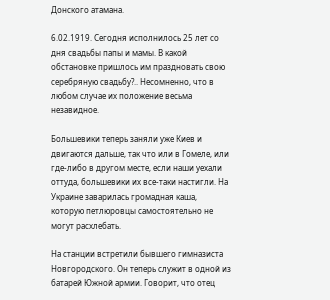Донского атамана.

6.02.1919. Сегодня исполнилось 25 лет со дня свадьбы папы и мамы. В какой обстановке пришлось им праздновать свою серебряную свадьбу?.. Несомненно, что в любом случае их положение весьма незавидное.

Большевики теперь заняли уже Киев и двигаются дальше, так что или в Гомеле, или где-либо в другом месте, если наши уехали оттуда, большевики их все-таки настигли. На Украине заварилась громадная каша, которую петлюровцы самостоятельно не могут расхлебать.

На станции встретили бывшего гимназиста Новгородского. Он теперь служит в одной из батарей Южной армии. Говорит, что отец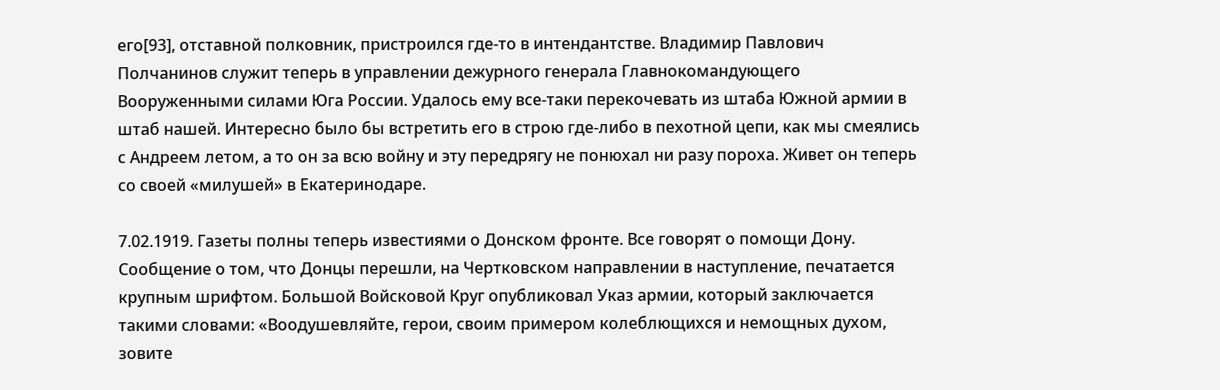его[93], отставной полковник, пристроился где-то в интендантстве. Владимир Павлович Полчанинов служит теперь в управлении дежурного генерала Главнокомандующего Вооруженными силами Юга России. Удалось ему все-таки перекочевать из штаба Южной армии в штаб нашей. Интересно было бы встретить его в строю где-либо в пехотной цепи, как мы смеялись с Андреем летом, а то он за всю войну и эту передрягу не понюхал ни разу пороха. Живет он теперь со своей «милушей» в Екатеринодаре.

7.02.1919. Газеты полны теперь известиями о Донском фронте. Все говорят о помощи Дону. Сообщение о том, что Донцы перешли, на Чертковском направлении в наступление, печатается крупным шрифтом. Большой Войсковой Круг опубликовал Указ армии, который заключается такими словами: «Воодушевляйте, герои, своим примером колеблющихся и немощных духом, зовите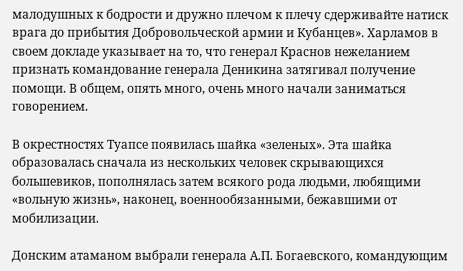малодушных к бодрости и дружно плечом к плечу сдерживайте натиск врага до прибытия Добровольческой армии и Кубанцев». Харламов в своем докладе указывает на то, что генерал Краснов нежеланием признать командование генерала Деникина затягивал получение помощи. В общем, опять много, очень много начали заниматься говорением.

В окрестностях Туапсе появилась шайка «зеленых». Эта шайка образовалась сначала из нескольких человек скрывающихся большевиков, пополнялась затем всякого рода людьми, любящими «вольную жизнь», наконец, военнообязанными, бежавшими от мобилизации.

Донским атаманом выбрали генерала А.П. Богаевского, командующим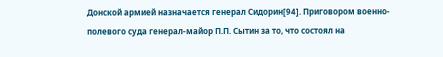Донской армией назначается генерал Сидорин[94]. Приговором военно-полевого суда генерал-майор П.П. Сытин за то, что состоял на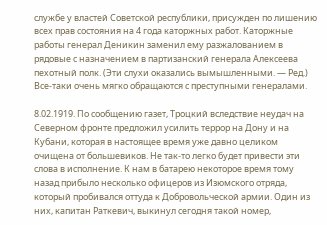службе у властей Советской республики, присужден по лишению всех прав состояния на 4 года каторжных работ. Каторжные работы генерал Деникин заменил ему разжалованием в рядовые с назначением в партизанский генерала Алексеева пехотный полк. (Эти слухи оказались вымышленными. — Ред.) Все-таки очень мягко обращаются с преступными генералами.

8.02.1919. По сообщению газет, Троцкий вследствие неудач на Северном фронте предложил усилить террор на Дону и на Кубани, которая в настоящее время уже давно целиком очищена от большевиков. Не так-то легко будет привести эти слова в исполнение. К нам в батарею некоторое время тому назад прибыло несколько офицеров из Изюмского отряда, который пробивался оттуда к Добровольческой армии. Один из них, капитан Раткевич, выкинул сегодня такой номер,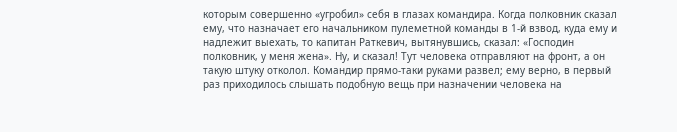которым совершенно «угробил» себя в глазах командира. Когда полковник сказал ему, что назначает его начальником пулеметной команды в 1-й взвод, куда ему и надлежит выехать, то капитан Раткевич, вытянувшись, сказал: «Господин полковник, у меня жена». Ну, и сказал! Тут человека отправляют на фронт, а он такую штуку отколол. Командир прямо-таки руками развел; ему верно, в первый раз приходилось слышать подобную вещь при назначении человека на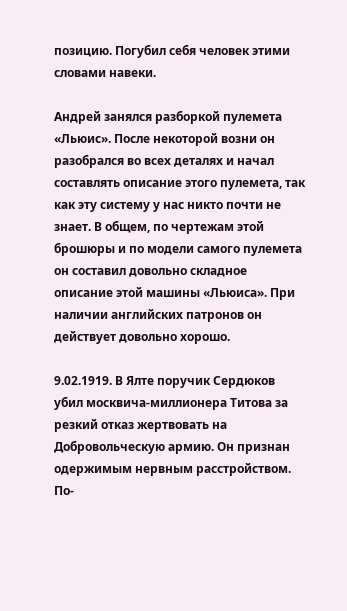позицию. Погубил себя человек этими словами навеки.

Андрей занялся разборкой пулемета «Льюис». После некоторой возни он разобрался во всех деталях и начал составлять описание этого пулемета, так как эту систему у нас никто почти не знает. В общем, по чертежам этой брошюры и по модели самого пулемета он составил довольно складное описание этой машины «Льюиса». При наличии английских патронов он действует довольно хорошо.

9.02.1919. В Ялте поручик Сердюков убил москвича-миллионера Титова за резкий отказ жертвовать на Добровольческую армию. Он признан одержимым нервным расстройством. По-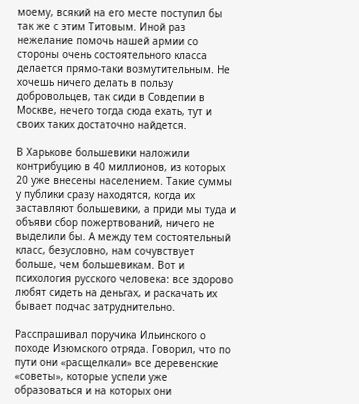моему, всякий на его месте поступил бы так же с этим Титовым. Иной раз нежелание помочь нашей армии со стороны очень состоятельного класса делается прямо-таки возмутительным. Не хочешь ничего делать в пользу добровольцев, так сиди в Совдепии в Москве, нечего тогда сюда ехать, тут и своих таких достаточно найдется.

В Харькове большевики наложили контрибуцию в 40 миллионов, из которых 20 уже внесены населением. Такие суммы у публики сразу находятся, когда их заставляют большевики, а приди мы туда и объяви сбор пожертвований, ничего не выделили бы. А между тем состоятельный класс, безусловно, нам сочувствует больше, чем большевикам. Вот и психология русского человека: все здорово любят сидеть на деньгах, и раскачать их бывает подчас затруднительно.

Расспрашивал поручика Ильинского о походе Изюмского отряда. Говорил, что по пути они «расщелкали» все деревенские «советы», которые успели уже образоваться и на которых они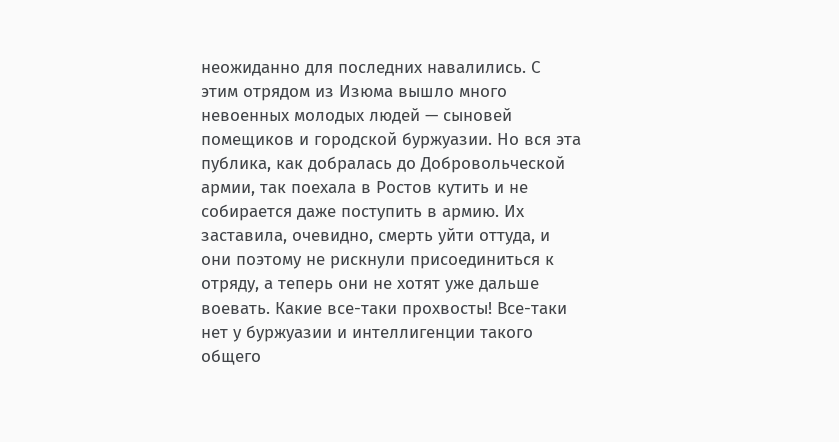неожиданно для последних навалились. С этим отрядом из Изюма вышло много невоенных молодых людей — сыновей помещиков и городской буржуазии. Но вся эта публика, как добралась до Добровольческой армии, так поехала в Ростов кутить и не собирается даже поступить в армию. Их заставила, очевидно, смерть уйти оттуда, и они поэтому не рискнули присоединиться к отряду, а теперь они не хотят уже дальше воевать. Какие все-таки прохвосты! Все-таки нет у буржуазии и интеллигенции такого общего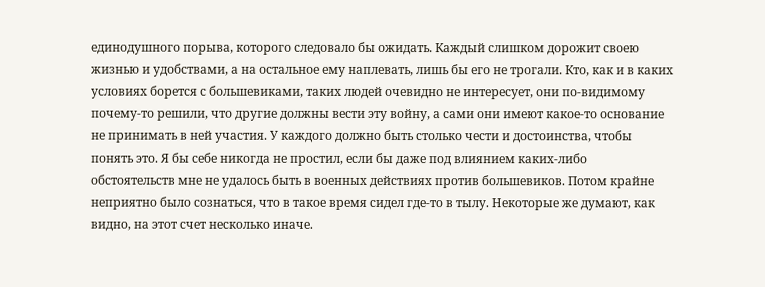единодушного порыва, которого следовало бы ожидать. Каждый слишком дорожит своею жизнью и удобствами, а на остальное ему наплевать, лишь бы его не трогали. Кто, как и в каких условиях борется с большевиками, таких людей очевидно не интересует, они по-видимому почему-то решили, что другие должны вести эту войну, а сами они имеют какое-то основание не принимать в ней участия. У каждого должно быть столько чести и достоинства, чтобы понять это. Я бы себе никогда не простил, если бы даже под влиянием каких-либо обстоятельств мне не удалось быть в военных действиях против большевиков. Потом крайне неприятно было сознаться, что в такое время сидел где-то в тылу. Некоторые же думают, как видно, на этот счет несколько иначе.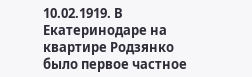10.02.1919. В Екатеринодаре на квартире Родзянко было первое частное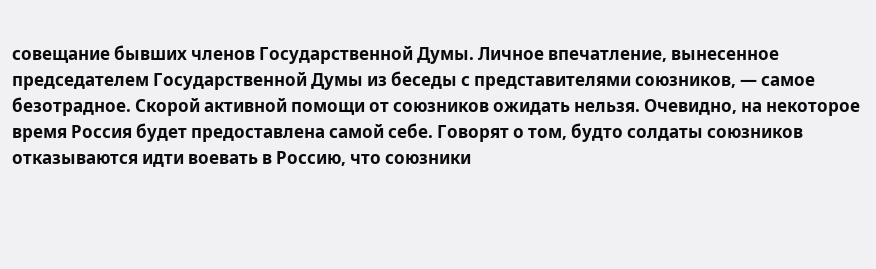совещание бывших членов Государственной Думы. Личное впечатление, вынесенное председателем Государственной Думы из беседы с представителями союзников, — самое безотрадное. Скорой активной помощи от союзников ожидать нельзя. Очевидно, на некоторое время Россия будет предоставлена самой себе. Говорят о том, будто солдаты союзников отказываются идти воевать в Россию, что союзники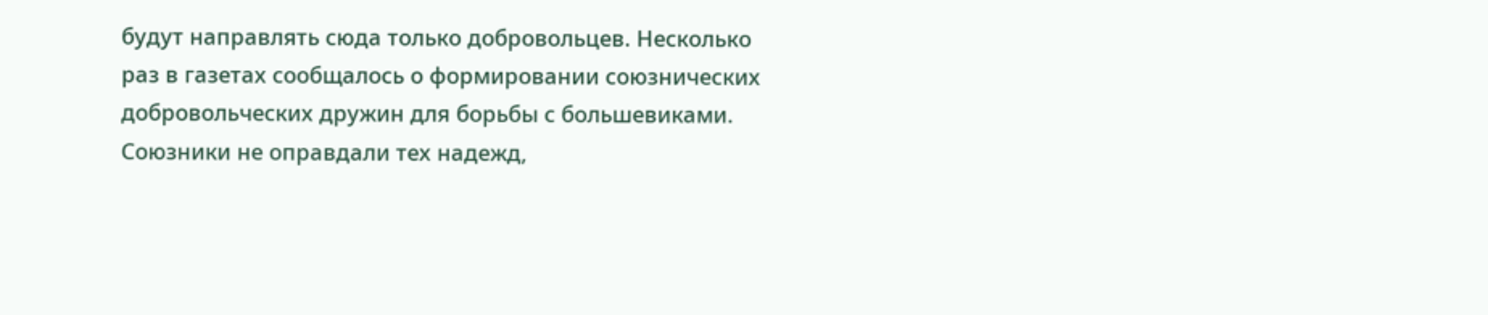будут направлять сюда только добровольцев. Несколько раз в газетах сообщалось о формировании союзнических добровольческих дружин для борьбы с большевиками. Союзники не оправдали тех надежд,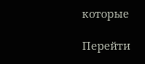которые

Перейти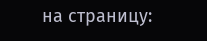на страницу: